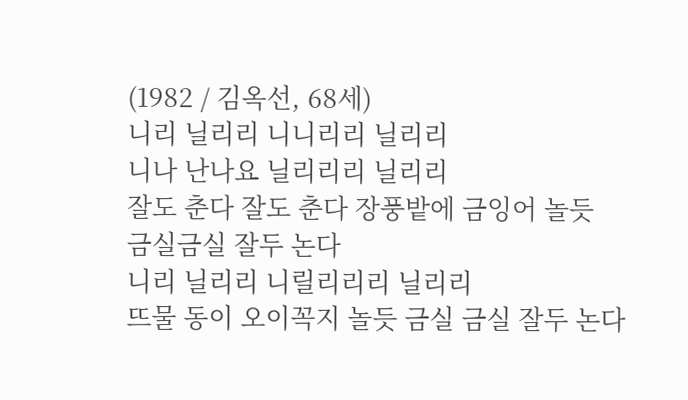(1982 / 김옥선, 68세)
니리 닐리리 니니리리 닐리리
니나 난나요 닐리리리 닐리리
잘도 춘다 잘도 춘다 장풍밭에 금잉어 놀듯
금실금실 잘두 논다
니리 닐리리 니릴리리리 닐리리
뜨물 동이 오이꼭지 놀듯 금실 금실 잘두 논다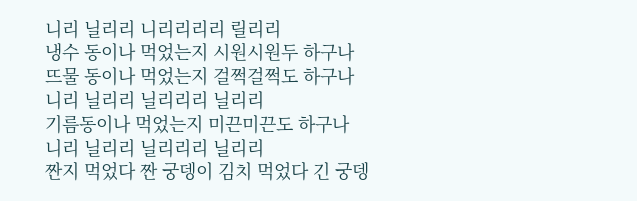니리 닐리리 니리리리리 릴리리
냉수 동이나 먹었는지 시원시원두 하구나
뜨물 동이나 먹었는지 걸쩍걸쩍도 하구나
니리 닐리리 닐리리리 닐리리
기름동이나 먹었는지 미끈미끈도 하구나
니리 닐리리 닐리리리 닐리리
짠지 먹었다 짠 궁뎅이 김치 먹었다 긴 궁뎅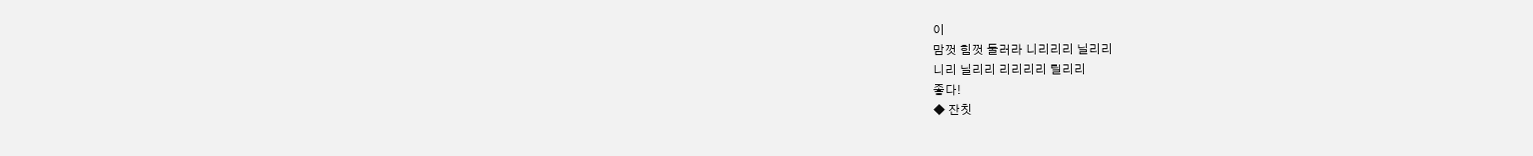이
맘껏 힘껏 둘러라 니리리리 닐리리
니리 닐리리 리리리리 릴리리
좋다!
◆ 잔칫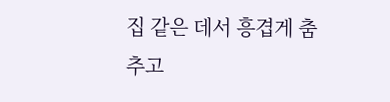집 같은 데서 흥겹게 춤추고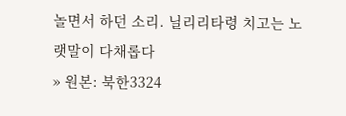놀면서 하던 소리. 닐리리타령 치고는 노랫말이 다채롭다
» 원본: 북한3324